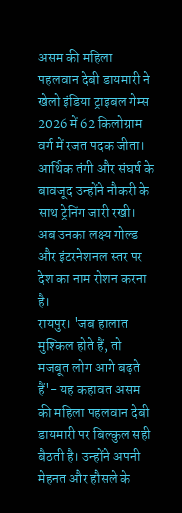असम की महिला पहलवान देबी डायमारी ने खेलो इंडिया ट्राइबल गेम्स 2026 में 62 किलोग्राम वर्ग में रजत पदक जीता। आर्थिक तंगी और संघर्ष के बावजूद उन्होंने नौकरी के साथ ट्रेनिंग जारी रखी। अब उनका लक्ष्य गोल्ड और इंटरनेशनल स्तर पर देश का नाम रोशन करना है।
रायपुर। 'जब हालात मुश्किल होते हैं, तो मजबूत लोग आगे बढ़ते हैं'- यह कहावत असम की महिला पहलवान देबी डायमारी पर बिल्कुल सही बैठती है। उन्होंने अपनी मेहनत और हौसले के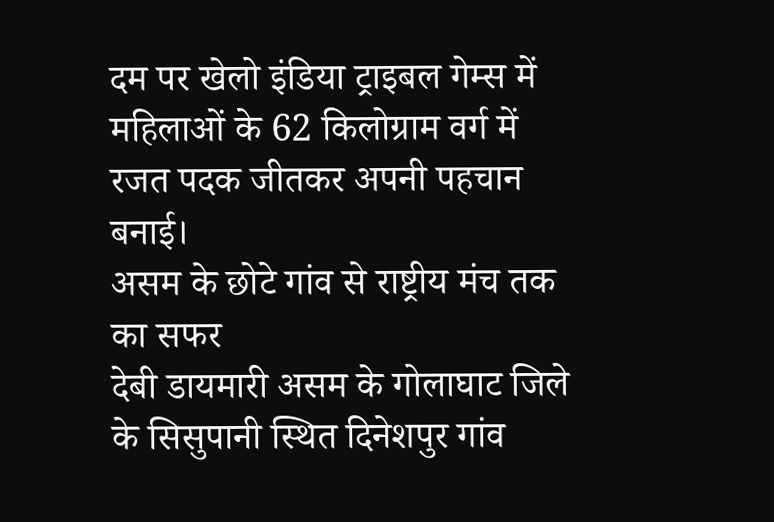दम पर खेलो इंडिया ट्राइबल गेम्स में महिलाओं के 62 किलोग्राम वर्ग में रजत पदक जीतकर अपनी पहचान बनाई।
असम के छोटे गांव से राष्ट्रीय मंच तक का सफर
देबी डायमारी असम के गोलाघाट जिले के सिसुपानी स्थित दिनेशपुर गांव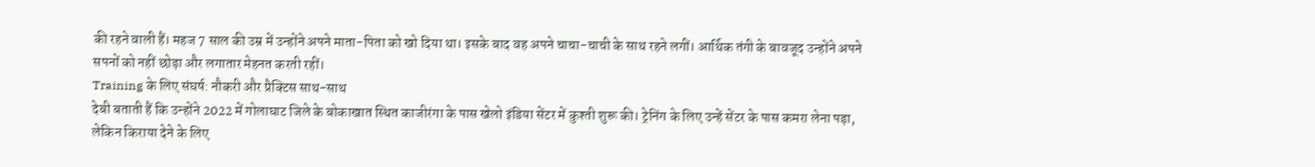की रहने वाली हैं। महज 7 साल की उम्र में उन्होंने अपने माता-पिता को खो दिया था। इसके बाद वह अपने चाचा-चाची के साथ रहने लगीं। आर्थिक तंगी के बावजूद उन्होंने अपने सपनों को नहीं छोड़ा और लगातार मेहनत करती रहीं।
Training के लिए संघर्ष: नौकरी और प्रैक्टिस साथ-साथ
देबी बताती हैं कि उन्होंने 2022 में गोलाघाट जिले के बोकाखात स्थित काजीरंगा के पास खेलो इंडिया सेंटर में कुश्ती शुरू की। ट्रेनिंग के लिए उन्हें सेंटर के पास कमरा लेना पड़ा, लेकिन किराया देने के लिए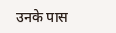उनके पास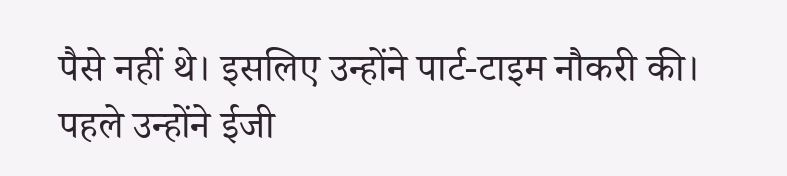पैसे नहीं थे। इसलिए उन्होंने पार्ट-टाइम नौकरी की।
पहले उन्होंने ईजी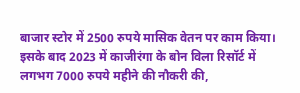बाजार स्टोर में 2500 रुपये मासिक वेतन पर काम किया। इसके बाद 2023 में काजीरंगा के बोन विला रिसॉर्ट में लगभग 7000 रुपये महीने की नौकरी की,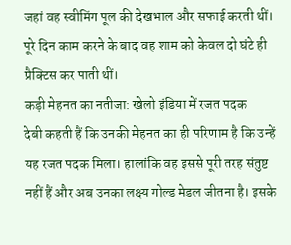जहां वह स्वीमिंग पूल की देखभाल और सफाई करती थीं। पूरे दिन काम करने के बाद वह शाम को केवल दो घंटे ही प्रैक्टिस कर पाती थीं।
कड़ी मेहनत का नतीजा: खेलो इंडिया में रजत पदक
देबी कहती हैं कि उनकी मेहनत का ही परिणाम है कि उन्हें यह रजत पदक मिला। हालांकि वह इससे पूरी तरह संतुष्ट नहीं हैं और अब उनका लक्ष्य गोल्ड मेडल जीतना है। इसके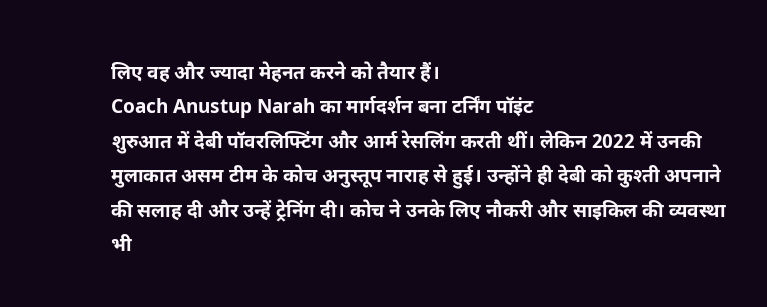लिए वह और ज्यादा मेहनत करने को तैयार हैं।
Coach Anustup Narah का मार्गदर्शन बना टर्निंग पॉइंट
शुरुआत में देबी पॉवरलिफ्टिंग और आर्म रेसलिंग करती थीं। लेकिन 2022 में उनकी मुलाकात असम टीम के कोच अनुस्तूप नाराह से हुई। उन्होंने ही देबी को कुश्ती अपनाने की सलाह दी और उन्हें ट्रेनिंग दी। कोच ने उनके लिए नौकरी और साइकिल की व्यवस्था भी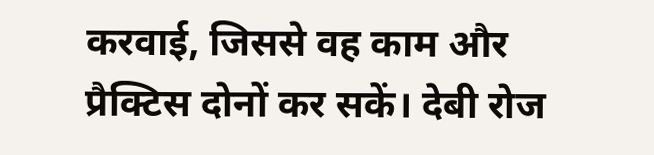करवाई, जिससे वह काम और प्रैक्टिस दोनों कर सकें। देबी रोज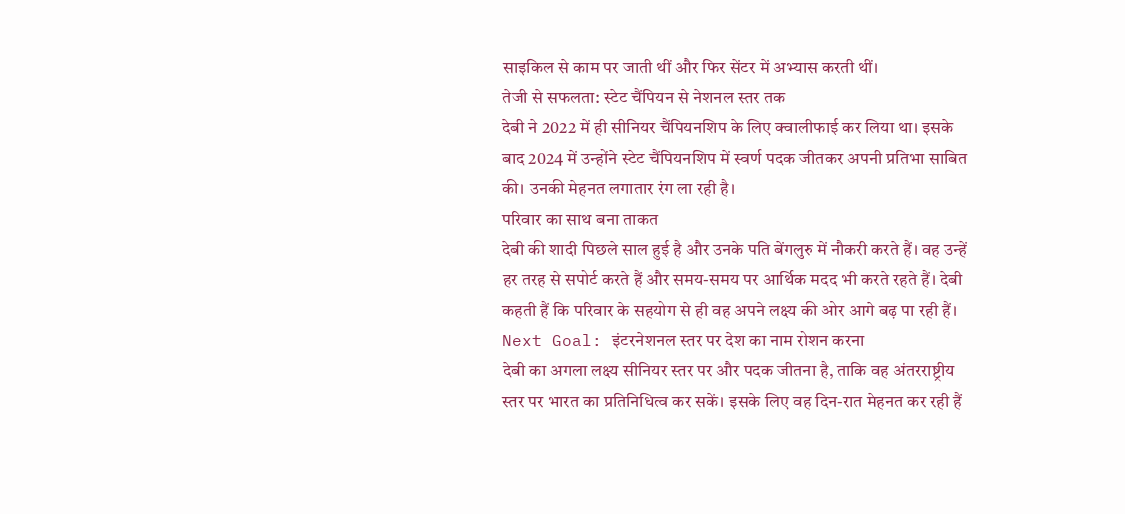साइकिल से काम पर जाती थीं और फिर सेंटर में अभ्यास करती थीं।
तेजी से सफलता: स्टेट चैंपियन से नेशनल स्तर तक
देबी ने 2022 में ही सीनियर चैंपियनशिप के लिए क्वालीफाई कर लिया था। इसके बाद 2024 में उन्होंने स्टेट चैंपियनशिप में स्वर्ण पदक जीतकर अपनी प्रतिभा साबित की। उनकी मेहनत लगातार रंग ला रही है।
परिवार का साथ बना ताकत
देबी की शादी पिछले साल हुई है और उनके पति बेंगलुरु में नौकरी करते हैं। वह उन्हें हर तरह से सपोर्ट करते हैं और समय-समय पर आर्थिक मदद भी करते रहते हैं। देबी कहती हैं कि परिवार के सहयोग से ही वह अपने लक्ष्य की ओर आगे बढ़ पा रही हैं।
Next Goal: इंटरनेशनल स्तर पर देश का नाम रोशन करना
देबी का अगला लक्ष्य सीनियर स्तर पर और पदक जीतना है, ताकि वह अंतरराष्ट्रीय स्तर पर भारत का प्रतिनिधित्व कर सकें। इसके लिए वह दिन-रात मेहनत कर रही हैं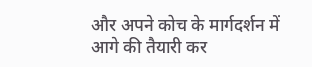और अपने कोच के मार्गदर्शन में आगे की तैयारी कर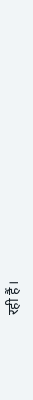रही हैं।